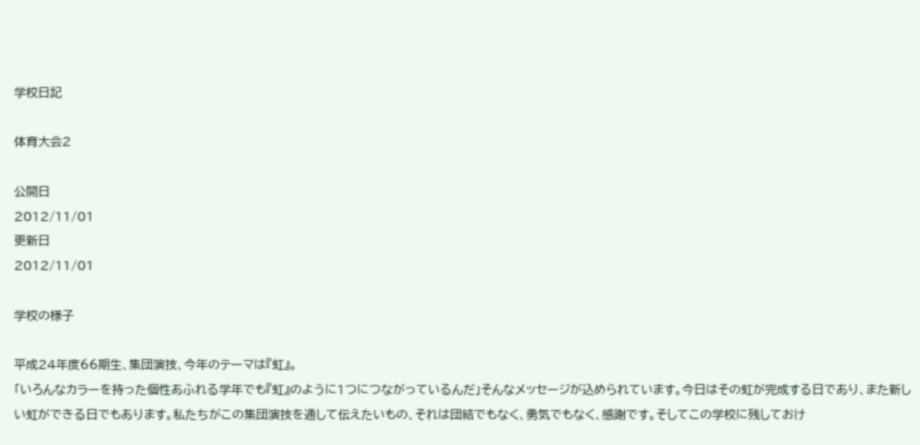学校日記

体育大会2

公開日
2012/11/01
更新日
2012/11/01

学校の様子

平成24年度66期生、集団演技、今年のテーマは『虹』。
「いろんなカラーを持った個性あふれる学年でも『虹』のように1つにつながっているんだ」そんなメッセージが込められています。今日はその虹が完成する日であり、また新しい虹ができる日でもあります。私たちがこの集団演技を通して伝えたいもの、それは団結でもなく、勇気でもなく、感謝です。そしてこの学校に残しておけ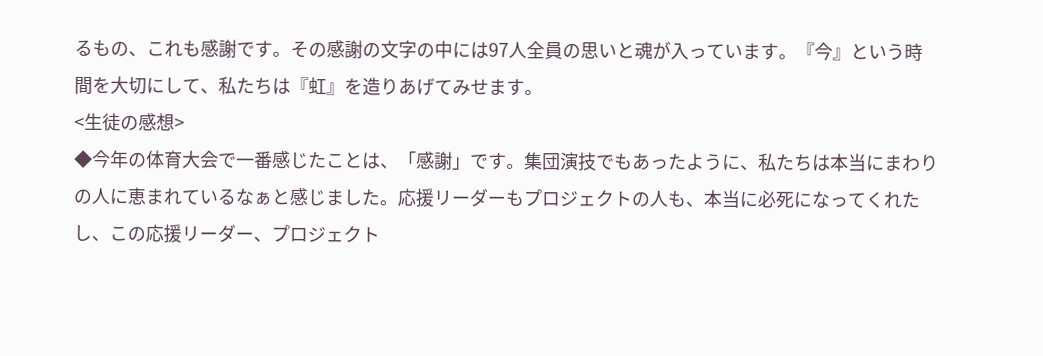るもの、これも感謝です。その感謝の文字の中には97人全員の思いと魂が入っています。『今』という時間を大切にして、私たちは『虹』を造りあげてみせます。
<生徒の感想>
◆今年の体育大会で一番感じたことは、「感謝」です。集団演技でもあったように、私たちは本当にまわりの人に恵まれているなぁと感じました。応援リーダーもプロジェクトの人も、本当に必死になってくれたし、この応援リーダー、プロジェクト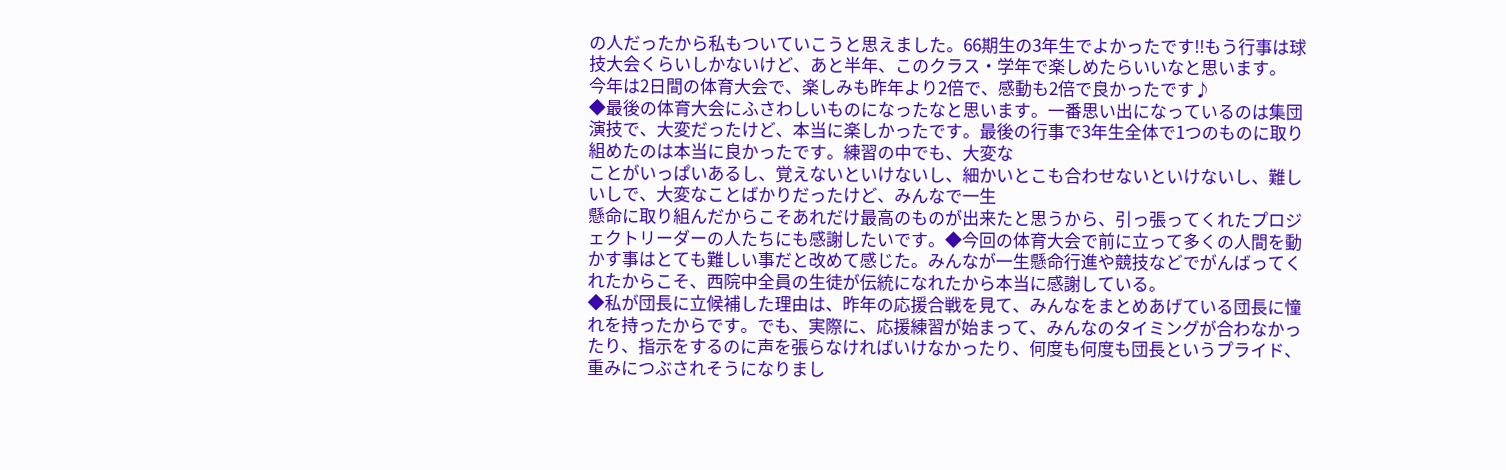の人だったから私もついていこうと思えました。66期生の3年生でよかったです!!もう行事は球技大会くらいしかないけど、あと半年、このクラス・学年で楽しめたらいいなと思います。
今年は2日間の体育大会で、楽しみも昨年より2倍で、感動も2倍で良かったです♪
◆最後の体育大会にふさわしいものになったなと思います。一番思い出になっているのは集団演技で、大変だったけど、本当に楽しかったです。最後の行事で3年生全体で1つのものに取り組めたのは本当に良かったです。練習の中でも、大変な
ことがいっぱいあるし、覚えないといけないし、細かいとこも合わせないといけないし、難しいしで、大変なことばかりだったけど、みんなで一生
懸命に取り組んだからこそあれだけ最高のものが出来たと思うから、引っ張ってくれたプロジェクトリーダーの人たちにも感謝したいです。◆今回の体育大会で前に立って多くの人間を動かす事はとても難しい事だと改めて感じた。みんなが一生懸命行進や競技などでがんばってくれたからこそ、西院中全員の生徒が伝統になれたから本当に感謝している。
◆私が団長に立候補した理由は、昨年の応援合戦を見て、みんなをまとめあげている団長に憧れを持ったからです。でも、実際に、応援練習が始まって、みんなのタイミングが合わなかったり、指示をするのに声を張らなければいけなかったり、何度も何度も団長というプライド、重みにつぶされそうになりまし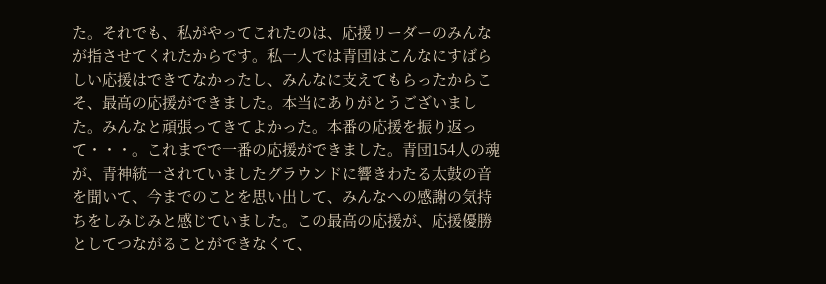た。それでも、私がやってこれたのは、応援リーダーのみんなが指させてくれたからです。私一人では青団はこんなにすばらしい応援はできてなかったし、みんなに支えてもらったからこそ、最高の応援ができました。本当にありがとうございました。みんなと頑張ってきてよかった。本番の応援を振り返って・・・。これまでで一番の応援ができました。青団154人の魂が、青神統一されていましたグラウンドに響きわたる太鼓の音を聞いて、今までのことを思い出して、みんなへの感謝の気持ちをしみじみと感じていました。この最高の応援が、応援優勝としてつながることができなくて、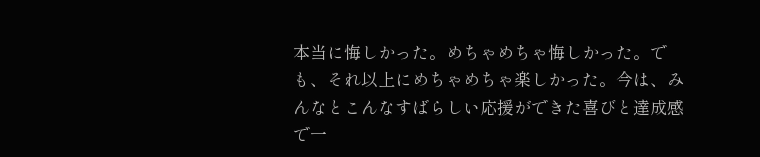本当に悔しかった。めちゃめちゃ悔しかった。でも、それ以上にめちゃめちゃ楽しかった。今は、みんなとこんなすばらしい応援ができた喜びと達成感で一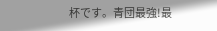杯です。青団最強!最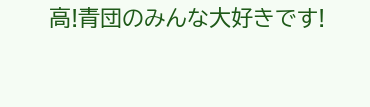高!青団のみんな大好きです!